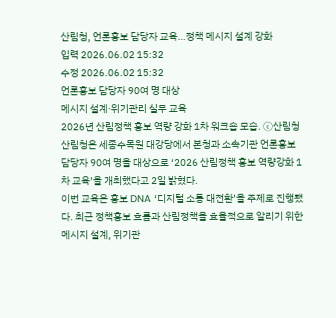산림청, 언론홍보 담당자 교육…정책 메시지 설계 강화
입력 2026.06.02 15:32
수정 2026.06.02 15:32
언론홍보 담당자 90여 명 대상
메시지 설계·위기관리 실무 교육
2026년 산림정책 홍보 역량 강화 1차 워크숍 모습. ⓒ산림청
산림청은 세종수목원 대강당에서 본청과 소속기관 언론홍보 담당자 90여 명을 대상으로 ‘2026 산림정책 홍보 역량강화 1차 교육’을 개최했다고 2일 밝혔다.
이번 교육은 홍보 DNA ‘디지털 소통 대전환’을 주제로 진행됐다. 최근 정책홍보 흐름과 산림정책을 효율적으로 알리기 위한 메시지 설계, 위기관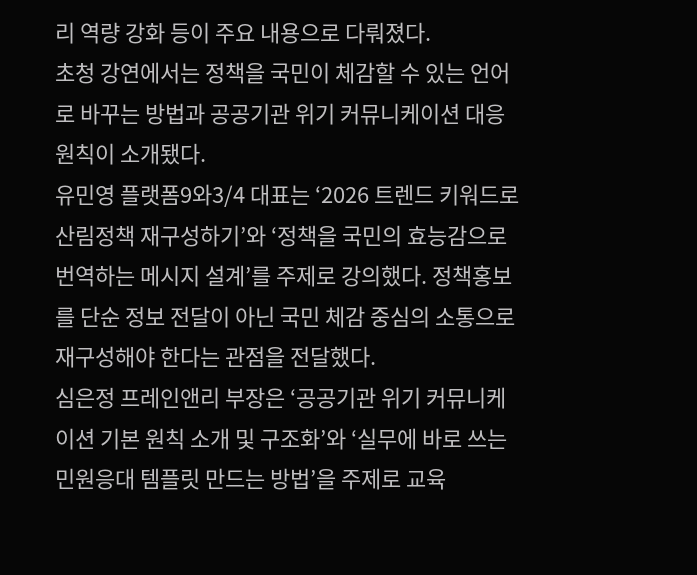리 역량 강화 등이 주요 내용으로 다뤄졌다.
초청 강연에서는 정책을 국민이 체감할 수 있는 언어로 바꾸는 방법과 공공기관 위기 커뮤니케이션 대응 원칙이 소개됐다.
유민영 플랫폼9와3/4 대표는 ‘2026 트렌드 키워드로 산림정책 재구성하기’와 ‘정책을 국민의 효능감으로 번역하는 메시지 설계’를 주제로 강의했다. 정책홍보를 단순 정보 전달이 아닌 국민 체감 중심의 소통으로 재구성해야 한다는 관점을 전달했다.
심은정 프레인앤리 부장은 ‘공공기관 위기 커뮤니케이션 기본 원칙 소개 및 구조화’와 ‘실무에 바로 쓰는 민원응대 템플릿 만드는 방법’을 주제로 교육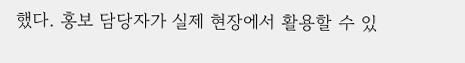했다. 홍보 담당자가 실제 현장에서 활용할 수 있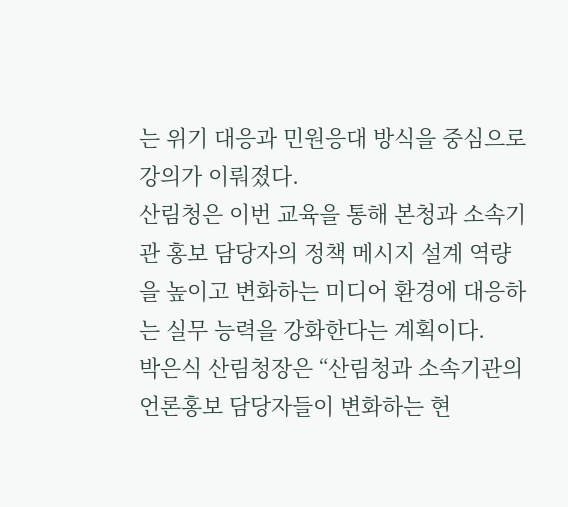는 위기 대응과 민원응대 방식을 중심으로 강의가 이뤄졌다.
산림청은 이번 교육을 통해 본청과 소속기관 홍보 담당자의 정책 메시지 설계 역량을 높이고 변화하는 미디어 환경에 대응하는 실무 능력을 강화한다는 계획이다.
박은식 산림청장은 “산림청과 소속기관의 언론홍보 담당자들이 변화하는 현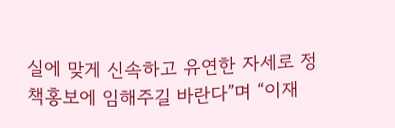실에 맞게 신속하고 유연한 자세로 정책홍보에 임해주길 바란다”며 “이재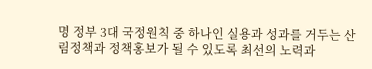명 정부 3대 국정원칙 중 하나인 실용과 성과를 거두는 산림정책과 정책홍보가 될 수 있도록 최선의 노력과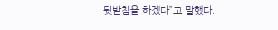뒷받침을 하겠다”고 말했다.